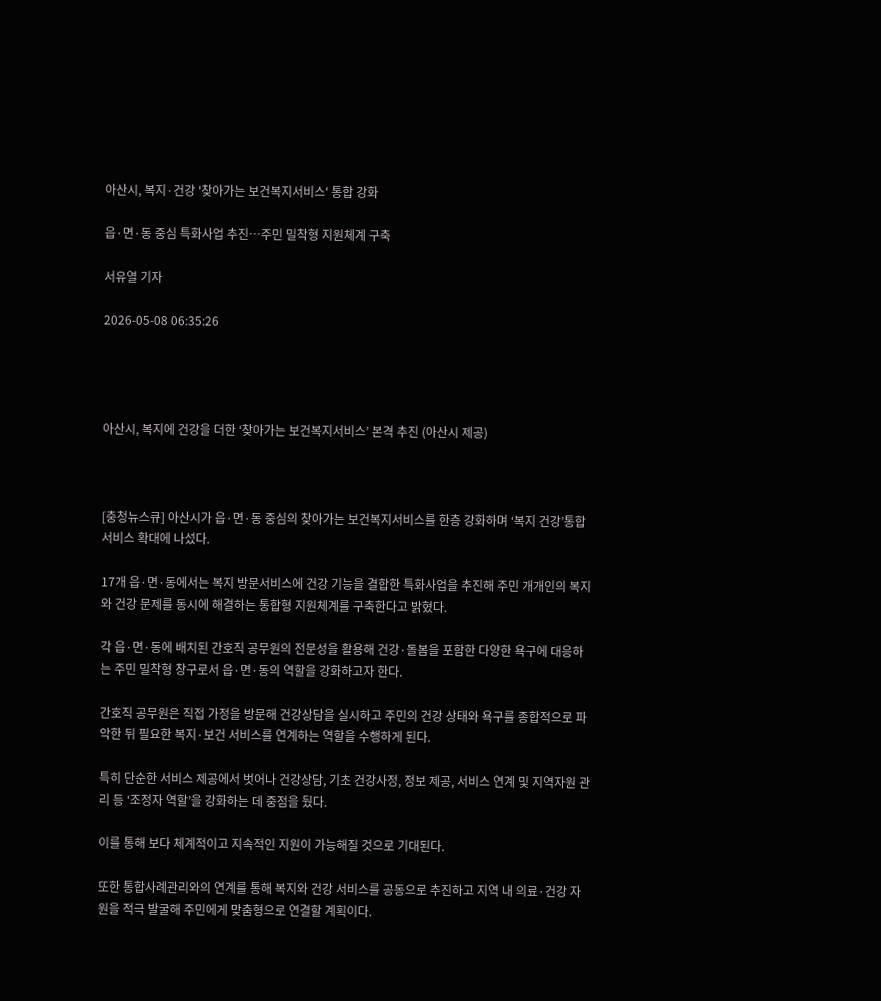아산시, 복지·건강 '찾아가는 보건복지서비스' 통합 강화

읍·면·동 중심 특화사업 추진…주민 밀착형 지원체계 구축

서유열 기자

2026-05-08 06:35:26




아산시, 복지에 건강을 더한 ‘찾아가는 보건복지서비스’ 본격 추진 (아산시 제공)



[충청뉴스큐] 아산시가 읍·면·동 중심의 찾아가는 보건복지서비스를 한층 강화하며 ‘복지 건강’통합서비스 확대에 나섰다.

17개 읍·면·동에서는 복지 방문서비스에 건강 기능을 결합한 특화사업을 추진해 주민 개개인의 복지와 건강 문제를 동시에 해결하는 통합형 지원체계를 구축한다고 밝혔다.

각 읍·면·동에 배치된 간호직 공무원의 전문성을 활용해 건강·돌봄을 포함한 다양한 욕구에 대응하는 주민 밀착형 창구로서 읍·면·동의 역할을 강화하고자 한다.

간호직 공무원은 직접 가정을 방문해 건강상담을 실시하고 주민의 건강 상태와 욕구를 종합적으로 파악한 뒤 필요한 복지·보건 서비스를 연계하는 역할을 수행하게 된다.

특히 단순한 서비스 제공에서 벗어나 건강상담, 기초 건강사정, 정보 제공, 서비스 연계 및 지역자원 관리 등 ‘조정자 역할’을 강화하는 데 중점을 뒀다.

이를 통해 보다 체계적이고 지속적인 지원이 가능해질 것으로 기대된다.

또한 통합사례관리와의 연계를 통해 복지와 건강 서비스를 공동으로 추진하고 지역 내 의료·건강 자원을 적극 발굴해 주민에게 맞춤형으로 연결할 계획이다.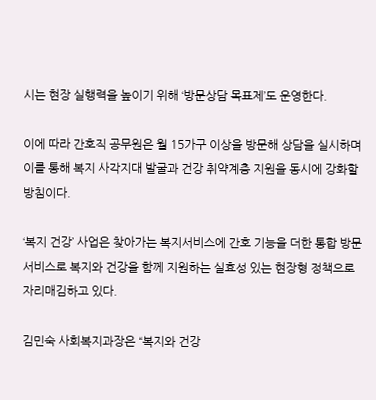시는 현장 실행력을 높이기 위해 ‘방문상담 목표제’도 운영한다.

이에 따라 간호직 공무원은 월 15가구 이상을 방문해 상담을 실시하며 이를 통해 복지 사각지대 발굴과 건강 취약계층 지원을 동시에 강화할 방침이다.

‘복지 건강’ 사업은 찾아가는 복지서비스에 간호 기능을 더한 통합 방문 서비스로 복지와 건강을 함께 지원하는 실효성 있는 현장형 정책으로 자리매김하고 있다.

김민숙 사회복지과장은 “복지와 건강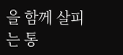을 함께 살피는 통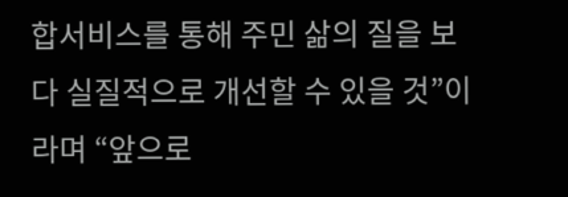합서비스를 통해 주민 삶의 질을 보다 실질적으로 개선할 수 있을 것”이라며 “앞으로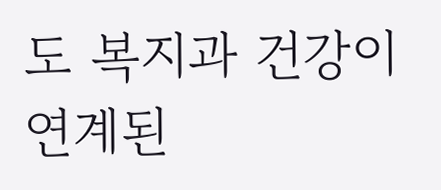도 복지과 건강이 연계된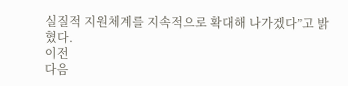실질적 지원체계를 지속적으로 확대해 나가겠다”고 밝혔다.
이전
다음